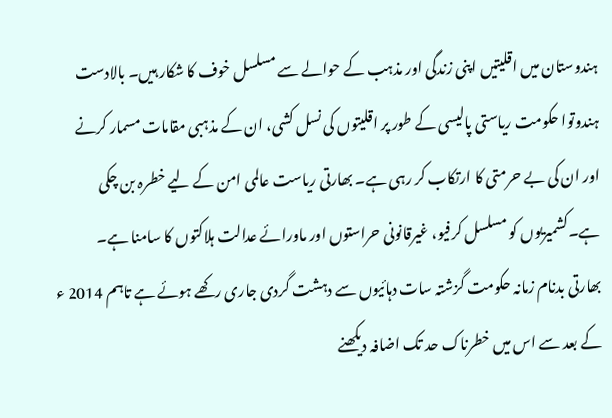ہندوستان میں اقلیتیں اپنی زندگی اور مذہب کے حوالے سے مسلسل خوف کا شکار ہیں۔ بالادست ہندوتوا حکومت ریاستی پالیسی کے طور پر اقلیتوں کی نسل کشی، ان کے مذہبی مقامات مسمار کرنے اور ان کی بے حرمتی کا ارتکاب کر رہی ہے۔ بھارتی ریاست عالمی امن کے لیے خطرہ بن چکی ہے۔کشمیریوں کو مسلسل کرفیو، غیرقانونی حراستوں اور ماورائے عدالت ہلاکتوں کا سامنا ہے۔
بھارتی بدنام زمانہ حکومت گزشتہ سات دہائیوں سے دہشت گردی جاری رکھے ہوئے ہے تاہم 2014 ء کے بعد سے اس میں خطرناک حد تک اضافہ دیکھنے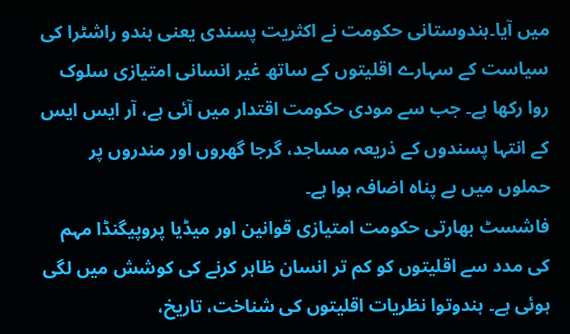میں آیا۔ہندوستانی حکومت نے اکثریت پسندی یعنی ہندو راشٹرا کی سیاست کے سہارے اقلیتوں کے ساتھ غیر انسانی امتیازی سلوک روا رکھا ہے۔ جب سے مودی حکومت اقتدار میں آئی ہے، آر ایس ایس کے انتہا پسندوں کے ذریعہ مساجد، گرجا گھروں اور مندروں پر حملوں میں بے پناہ اضافہ ہوا ہے۔
فاشسٹ بھارتی حکومت امتیازی قوانین اور میڈیا پروپیگنڈا مہم کی مدد سے اقلیتوں کو کم تر انسان ظاہر کرنے کی کوشش میں لگی ہوئی ہے۔ ہندوتوا نظریات اقلیتوں کی شناخت، تاریخ،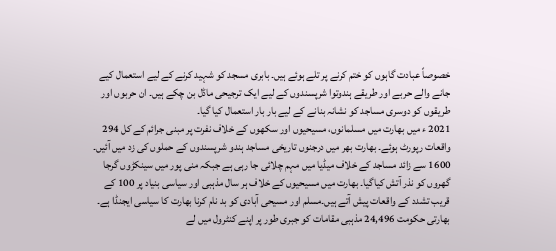خصوصاً عبادت گاہوں کو ختم کرنے پر تلے ہوئے ہیں۔ بابری مسجد کو شہید کرنے کے لیے استعمال کیے جانے والے حربے اور طریقے ہندوتوا شرپسندوں کے لیے ایک ترجیحی ماڈل بن چکے ہیں۔ ان حربوں اور طریقوں کو دوسری مساجد کو نشانہ بنانے کے لیے بار بار استعمال کیا گیا۔
2021 ء میں بھارت میں مسلمانوں، مسیحیوں اور سکھوں کے خلاف نفرت پر مبنی جرائم کے کل 294 واقعات رپورٹ ہوئے۔ بھارت بھر میں درجنوں تاریخی مساجد ہندو شرپسندوں کے حملوں کی زد میں آئیں۔ 1600 سے زائد مساجد کے خلاف میڈیا میں مہم چلائی جا رہی ہے جبکہ منی پور میں سینکڑوں گرجا گھروں کو نذر آتش کیاگیا۔ بھارت میں مسیحیوں کے خلاف ہر سال مذہبی اور سیاسی بنیاد پر 100 کے قریب تشدد کے واقعات پیش آتے ہیں۔مسلم اور مسیحی آبادی کو بد نام کرنا بھارت کا سیاسی ایجنڈا ہے۔
بھارتی حکومت 24,496 مذہبی مقامات کو جبری طور پر اپنے کنٹرول میں لے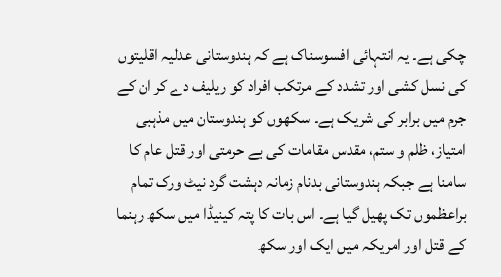چکی ہے۔ یہ انتہائی افسوسناک ہے کہ ہندوستانی عدلیہ اقلیتوں کی نسل کشی اور تشدد کے مرتکب افراد کو ریلیف دے کر ان کے جرم میں برابر کی شریک ہے۔ سکھوں کو ہندوستان میں مذہبی امتیاز، ظلم و ستم، مقدس مقامات کی بے حرمتی اور قتل عام کا سامنا ہے جبکہ ہندوستانی بدنام زمانہ دہشت گرد نیٹ ورک تمام براعظموں تک پھیل گیا ہے۔ اس بات کا پتہ کینیڈا میں سکھ رہنما کے قتل اور امریکہ میں ایک اور سکھ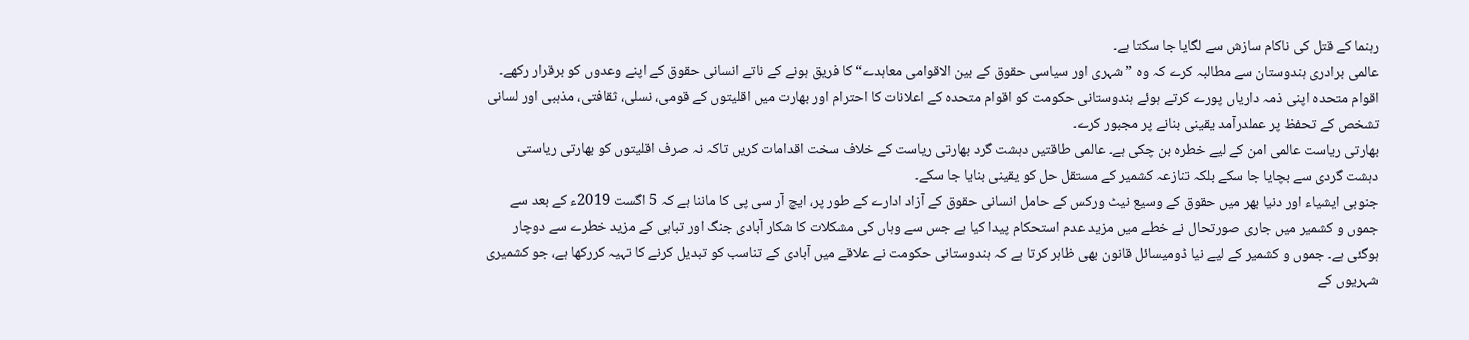رہنما کے قتل کی ناکام سازش سے لگایا جا سکتا ہے۔
عالمی برادری ہندوستان سے مطالبہ کرے کہ وہ ”شہری اور سیاسی حقوق کے بین الاقوامی معاہدے“ کا فریق ہونے کے ناتے انسانی حقوق کے اپنے وعدوں کو برقرار رکھے۔ اقوام متحدہ اپنی ذمہ داریاں پورے کرتے ہوئے ہندوستانی حکومت کو اقوام متحدہ کے اعلانات کا احترام اور بھارت میں اقلیتوں کے قومی، نسلی، ثقافتی، مذہبی اور لسانی تشخص کے تحفظ پر عملدرآمد یقینی بنانے پر مجبور کرے۔
بھارتی ریاست عالمی امن کے لیے خطرہ بن چکی ہے۔ عالمی طاقتیں دہشت گرد بھارتی ریاست کے خلاف سخت اقدامات کریں تاکہ نہ صرف اقلیتوں کو بھارتی ریاستی دہشت گردی سے بچایا جا سکے بلکہ تنازعہ کشمیر کے مستقل حل کو یقینی بنایا جا سکے۔
جنوبی ایشیاء اور دنیا بھر میں حقوق کے وسیع نیٹ ورکس کے حامل انسانی حقوق کے آزاد ادارے کے طور پر، ایچ آر سی پی کا ماننا ہے کہ 5 اگست 2019ء کے بعد سے جموں و کشمیر میں جاری صورتحال نے خطے میں مزید عدم استحکام پیدا کیا ہے جس سے وہاں کی مشکلات کا شکار آبادی جنگ اور تباہی کے مزید خطرے سے دوچار ہوگئی ہے۔ جموں و کشمیر کے لیے نیا ڈومیسائل قانون بھی ظاہر کرتا ہے کہ ہندوستانی حکومت نے علاقے میں آبادی کے تناسب کو تبدیل کرنے کا تہیہ کررکھا ہے، جو کشمیری شہریوں کے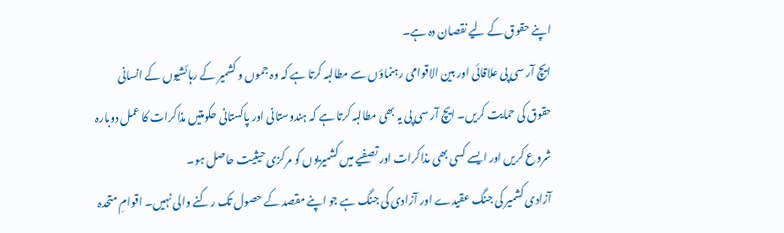اپنے حقوق کے لیے نقصان دہ ہے۔
ایچ آر سی پی علاقائی اور بین الاقوامی رہنماؤں سے مطالبہ کرتا ہے کہ وہ جموں و کشمیر کے رہائشیوں کے انسانی حقوق کی حمایت کریں۔ ایچ آر سی پی یہ بھی مطالبہ کرتا ہے کہ ہندوستانی اور پاکستانی حکومتیں مذاکرات کا عمل دوبارہ شروع کریں اور ایسے کسی بھی مذاکرات اور تصفیے میں کشمیریوں کو مرکزی حیثیت حاصل ہو۔
آزادی کشمیر کی جنگ عقیدے اور آزادی کی جنگ ہے جو اپنے مقصد کے حصول تک رکنے والی نہیں۔ اقوامِ متحدہ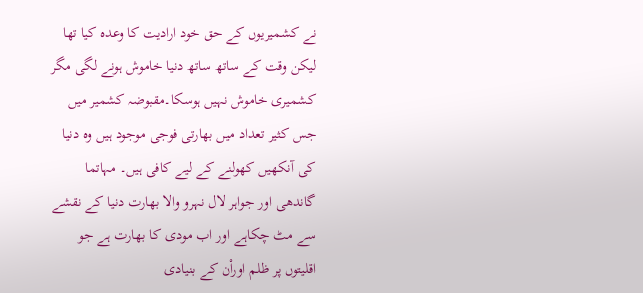نے کشمیریوں کے حق خود ارادیت کا وعدہ کیا تھا لیکن وقت کے ساتھ ساتھ دنیا خاموش ہونے لگی مگر کشمیری خاموش نہیں ہوسکا۔مقبوضہ کشمیر میں جس کثیر تعداد میں بھارتی فوجی موجود ہیں وہ دنیا کی آنکھیں کھولنے کے لیے کافی ہیں۔ مہاتما گاندھی اور جواہر لال نہرو والا بھارت دنیا کے نقشے سے مٹ چکاہے اور اب مودی کا بھارت ہے جو اقلیتوں پر ظلم اوراْن کے بنیادی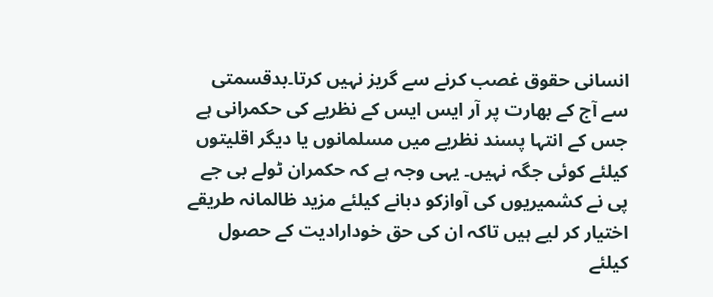انسانی حقوق غصب کرنے سے گریز نہیں کرتا۔بدقسمتی سے آج کے بھارت پر آر ایس ایس کے نظریے کی حکمرانی ہے جس کے انتہا پسند نظریے میں مسلمانوں یا دیگر اقلیتوں کیلئے کوئی جگہ نہیں۔ یہی وجہ ہے کہ حکمران ٹولے بی جے پی نے کشمیریوں کی آوازکو دبانے کیلئے مزید ظالمانہ طریقے اختیار کر لیے ہیں تاکہ ان کی حق خودارادیت کے حصول کیلئے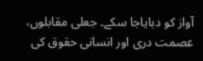آواز کو دبایاجا سکے۔ جعلی مقابلوں، عصمت دری اور انسانی حقوق کی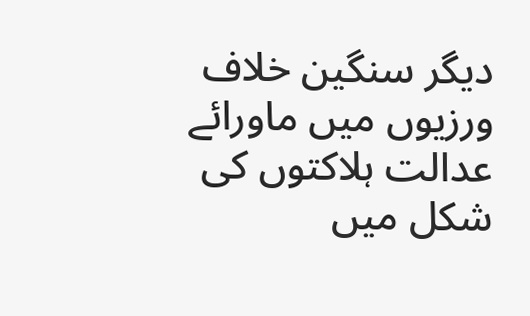دیگر سنگین خلاف ورزیوں میں ماورائے عدالت ہلاکتوں کی شکل میں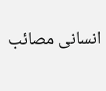انسانی مصائب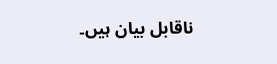ناقابل بیان ہیں۔